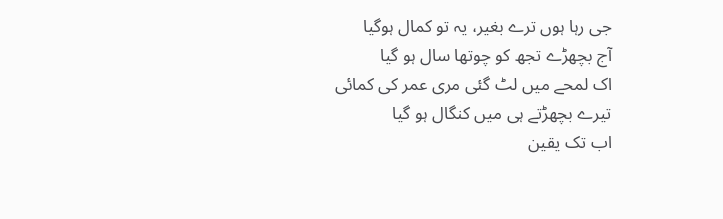جی رہا ہوں ترے بغیر، یہ تو کمال ہوگیا
آج بچھڑے تجھ کو چوتھا سال ہو گیا
اک لمحے میں لٹ گئی مری عمر کی کمائی
تیرے بچھڑتے ہی میں کنگال ہو گیا
اب تک یقین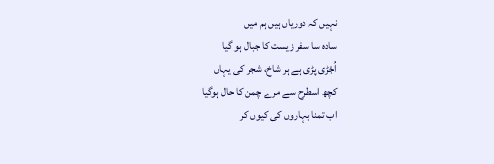نہیں کہ دوریاں ہیں ہم میں
سادہ سا سفر زیست کا جبال ہو گیا
اُجْڑی پڑی ہے ہر شاخ، شجر کی یہاں
کچھ اسطرح سے مرے چمن کا حال ہوگیا
اب تمنا بہاروں کی کیوں کر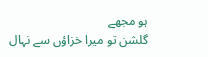ہو مجھے
گلشن تو میرا خزاؤں سے نہال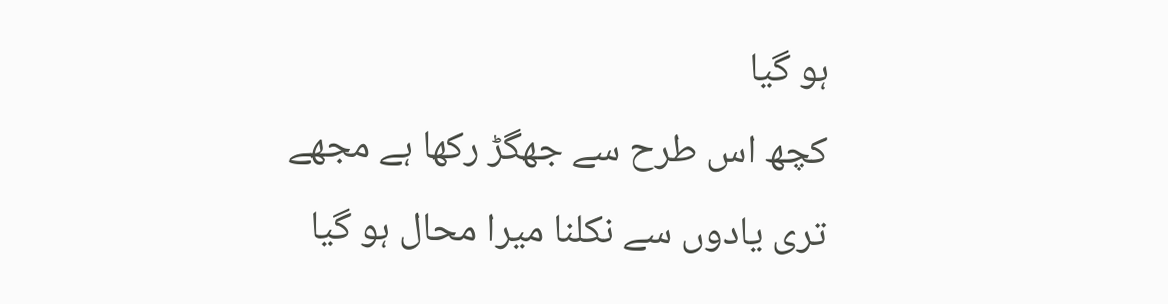ہو گیا
کچھ اس طرح سے جھگڑ رکھا ہے مجھے
تری یادوں سے نکلنا میرا محال ہو گیا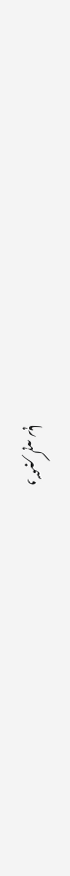دسمبر کہہ رہا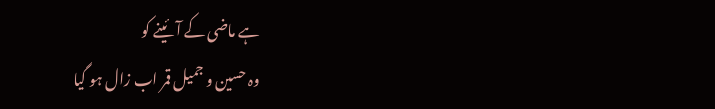ہے ماضی کے آئینے کو
وہ حسین و جمیل قمر اب زال ہو گیا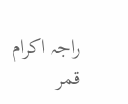راجہ اکرام قمر